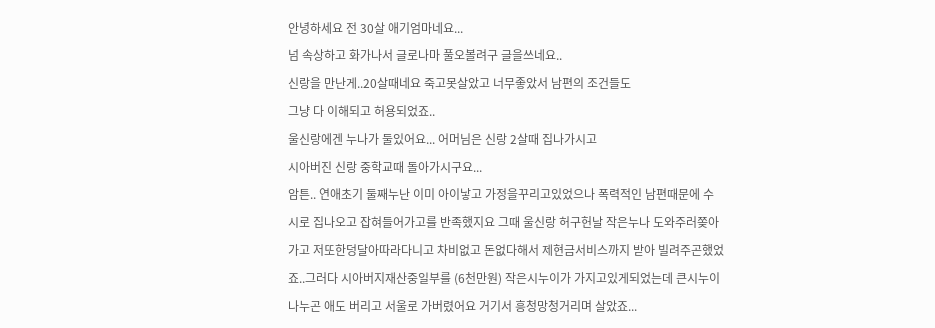안녕하세요 전 30살 애기엄마네요...
넘 속상하고 화가나서 글로나마 풀오볼려구 글을쓰네요..
신랑을 만난게..20살때네요 죽고못살았고 너무좋았서 남편의 조건들도
그냥 다 이해되고 허용되었죠..
울신랑에겐 누나가 둘있어요... 어머님은 신랑 2살때 집나가시고
시아버진 신랑 중학교때 돌아가시구요...
암튼.. 연애초기 둘째누난 이미 아이낳고 가정을꾸리고있었으나 폭력적인 남편때문에 수
시로 집나오고 잡혀들어가고를 반족했지요 그때 울신랑 허구헌날 작은누나 도와주러쫒아
가고 저또한덩달아따라다니고 차비없고 돈없다해서 제현금서비스까지 받아 빌려주곤했었
죠..그러다 시아버지재산중일부를 (6천만원) 작은시누이가 가지고있게되었는데 큰시누이
나누곤 애도 버리고 서울로 가버렸어요 거기서 흥청망청거리며 살았죠...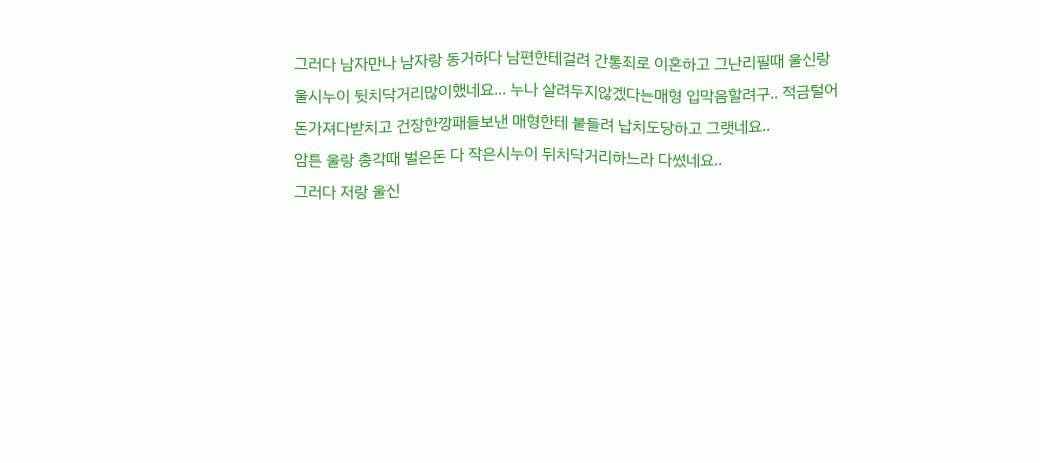그러다 남자만나 남자랑 동거하다 남편한테걸려 간통죄로 이혼하고 그난리필때 울신랑
울시누이 뒷치닥거리많이했네요... 누나 살려두지않겠다는매형 입막음할려구.. 적금털어
돈가져다받치고 건장한깡패들보낸 매형한테 붙들려 납치도당하고 그랫네요..
암튼 울랑 총각때 벌은돈 다 작은시누이 뒤치닥거리하느라 다썼네요..
그러다 저랑 울신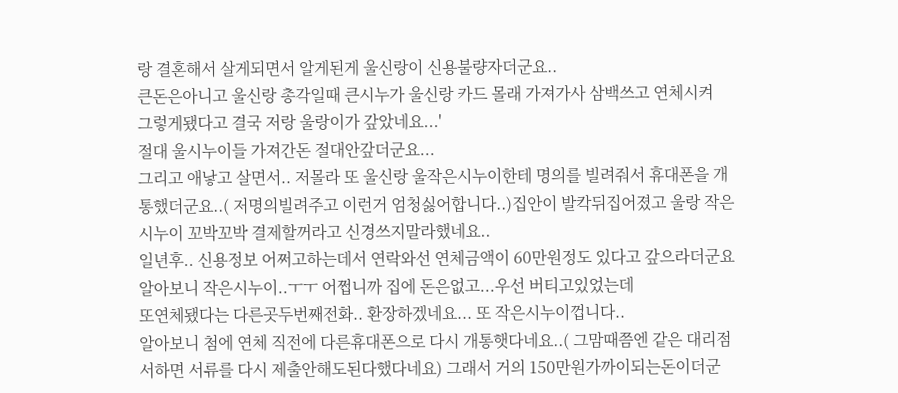랑 결혼해서 살게되면서 알게된게 울신랑이 신용불량자더군요..
큰돈은아니고 울신랑 총각일때 큰시누가 울신랑 카드 몰래 가져가사 삼백쓰고 연체시켜
그렇게됐다고 결국 저랑 울랑이가 갚았네요...'
절대 울시누이들 가져간돈 절대안갚더군요...
그리고 애낳고 살면서.. 저몰라 또 울신랑 울작은시누이한테 명의를 빌려줘서 휴대폰을 개
통했더군요..( 저명의빌려주고 이런거 엄청싫어합니다..)집안이 발칵뒤집어졌고 울랑 작은
시누이 꼬박꼬박 결제할꺼라고 신경쓰지말라했네요..
일년후.. 신용정보 어쩌고하는데서 연락와선 연체금액이 60만원정도 있다고 갚으라더군요
알아보니 작은시누이..ㅜㅜ 어쩝니까 집에 돈은없고...우선 버티고있었는데
또연체됐다는 다른곳두번째전화.. 환장하겠네요... 또 작은시누이껍니다..
알아보니 첨에 연체 직전에 다른휴대폰으로 다시 개통햇다네요..( 그맘때쯤엔 같은 대리점
서하면 서류를 다시 제출안해도된다했다네요) 그래서 거의 150만원가까이되는돈이더군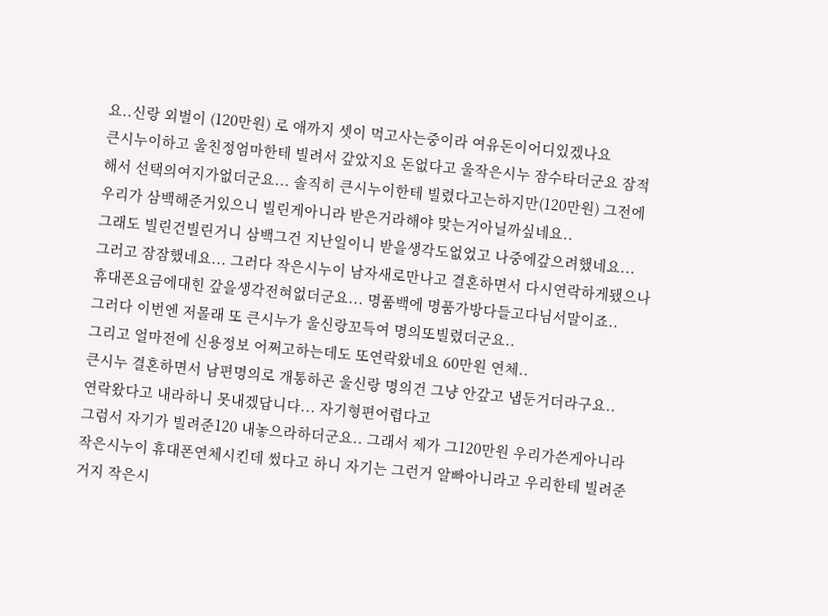요..신랑 외벌이 (120만원) 로 애까지 셋이 먹고사는중이라 여유돈이어디있겠나요
큰시누이하고 울친정엄마한테 빌려서 갚았지요 돈없다고 울작은시누 잠수타더군요 잠적
해서 선택의여지가없더군요... 솔직히 큰시누이한테 빌렸다고는하지만(120만원) 그전에
우리가 삼백해준거있으니 빌린게아니라 받은거라해야 맞는거아닐까싶네요..
그래도 빌린건빌린거니 삼백그건 지난일이니 받을생각도없었고 나중에갚으려했네요...
그러고 잠잠했네요... 그러다 작은시누이 남자새로만나고 결혼하면서 다시연락하게됐으나
휴대폰요금에대힌 갚을생각전혀없더군요... 명품백에 명품가방다들고다님서말이죠..
그러다 이번엔 저몰래 또 큰시누가 울신랑꼬득여 명의또빌렸더군요..
그리고 얼마전에 신용정보 어쩌고하는데도 또연락왔네요 60만원 연체..
큰시누 결혼하면서 남편명의로 개통하곤 울신랑 명의건 그냥 안갚고 냅둔거더라구요..
연락왔다고 내라하니 못내겠답니다... 자기형편어렵다고
그럼서 자기가 빌려준120 내놓으라하더군요.. 그래서 제가 그120만원 우리가쓴게아니라
작은시누이 휴대폰연체시킨데 썼다고 하니 자기는 그런거 알빠아니라고 우리한테 빌려준
거지 작은시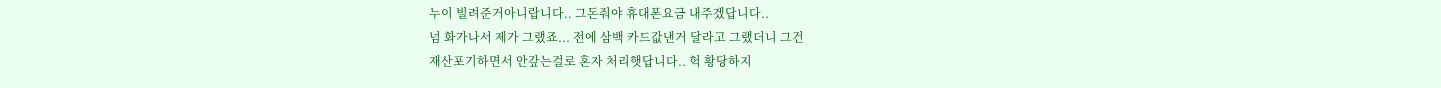누이 빌려준거아니랍니다.. 그돈줘야 휴대폰요금 내주겠답니다..
넘 화가나서 제가 그랬죠... 전에 삼백 카드값낸거 달라고 그랬더니 그건
재산포기하면서 안갚는걸로 혼자 처리햇답니다.. 헉 황당하지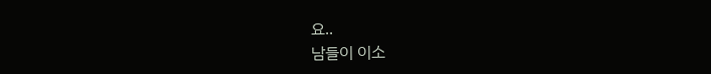요..
남들이 이소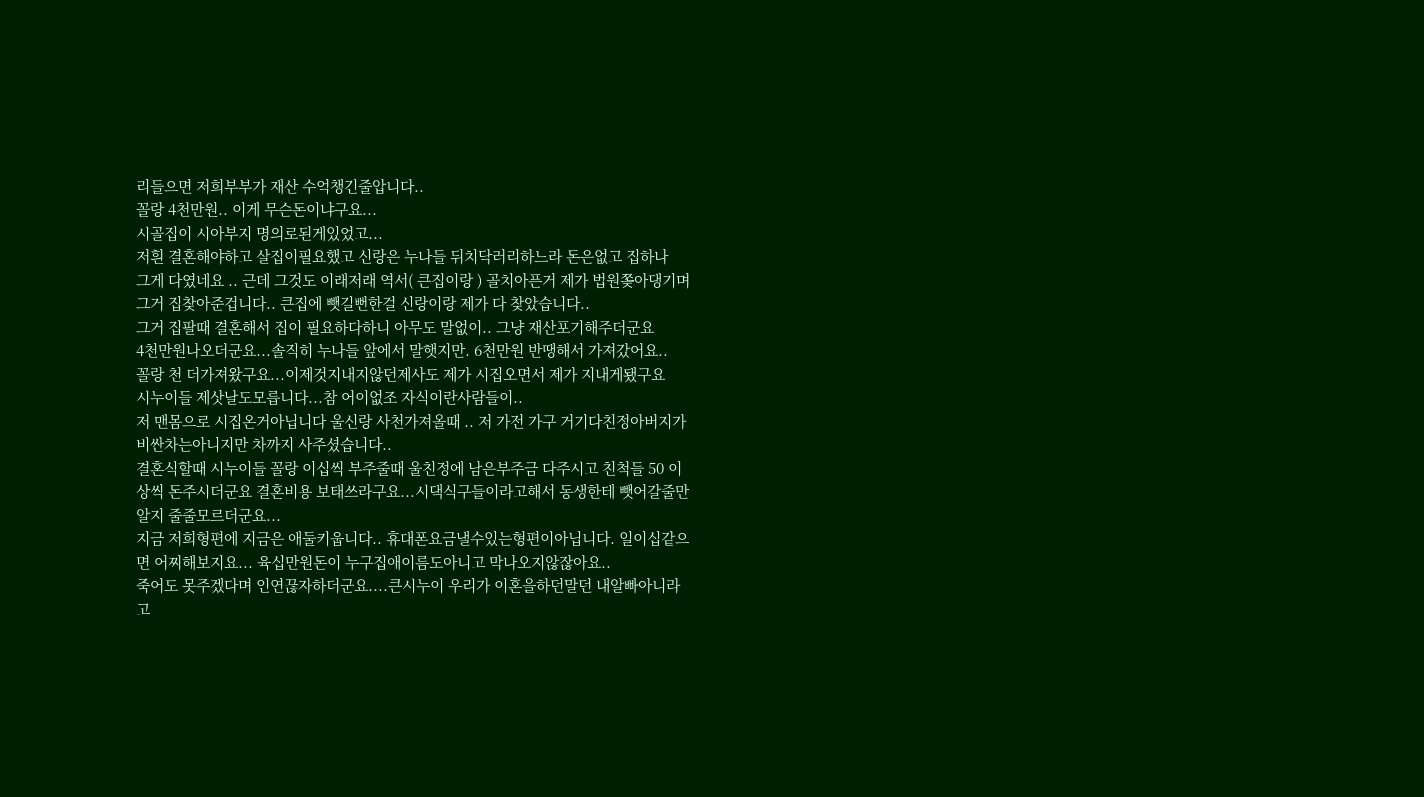리들으면 저희부부가 재산 수억챙긴줄압니다..
꼴랑 4천만원.. 이게 무슨돈이냐구요...
시골집이 시아부지 명의로된게있었고...
저흰 결혼해야하고 살집이필요했고 신랑은 누나들 뒤치닥러리하느라 돈은없고 집하나
그게 다였네요 .. 근데 그것도 이래저래 역서( 큰집이랑 ) 골치아픈거 제가 법원쫒아댕기며
그거 집찾아준겁니다.. 큰집에 뺏길뻔한걸 신랑이랑 제가 다 찾았습니다..
그거 집팔때 결혼해서 집이 필요하다하니 아무도 말없이.. 그냥 재산포기해주더군요
4천만원나오더군요...솔직히 누나들 앞에서 말햇지만. 6천만원 반땡해서 가져갔어요..
꼴랑 천 더가져왔구요...이제것지내지않던제사도 제가 시집오면서 제가 지내게됐구요
시누이들 제삿날도모릅니다...참 어이없조 자식이란사람들이..
저 맨몸으로 시집온거아닙니다 울신랑 사천가져올때 .. 저 가전 가구 거기다친정아버지가
비싼차는아니지만 차까지 사주셨습니다..
결혼식할때 시누이들 꼴랑 이십씩 부주줄때 울친정에 남은부주금 다주시고 친척들 50 이
상씩 돈주시더군요 결혼비용 보태쓰라구요...시댁식구들이라고해서 동생한테 뺏어갈줄만
알지 줄줄모르더군요...
지금 저희형편에 지금은 애둘키웁니다.. 휴대폰요금낼수있는형편이아닙니다. 일이십같으
면 어찌해보지요... 육십만원돈이 누구집애이름도아니고 막나오지않잖아요..
죽어도 못주겠다며 인연끊자하더군요....큰시누이 우리가 이혼을하던말던 내알빠아니라
고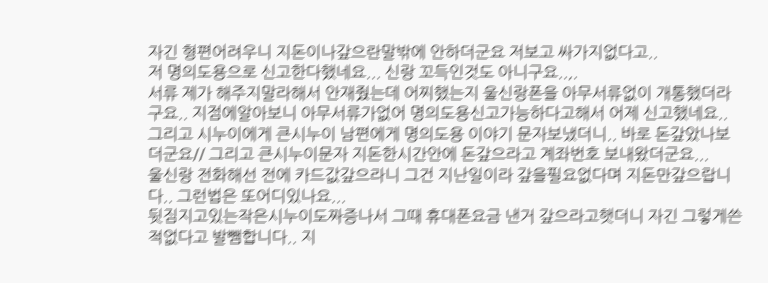자긴 형편어려우니 지돈이나갚으란말밖에 안하더군요 저보고 싸가지없다고..
저 명의도용으로 신고한다했네요... 신랑 꼬득인것도 아니구요..,.
서류 제가 해주지말라해서 안재줬는데 어찌했는지 울신랑폰을 아무서류없이 개통했더라
구요.. 지점에알아보니 아무서류가없어 명의도용신고가능하다고해서 어제 신고했네요..
그리고 시누이에게 큰시누이 남편에게 명의도용 이야기 문자보냈더니.. 바로 돈갚았나보
더군요// 그리고 큰시누이문자 지돈한시간안에 돈갚으라고 계좌번호 보내왔더군요...
울신랑 전화해선 전에 카드값갚으라니 그건 지난일이라 갚을필요없다며 지돈만갚으랍니
다.. 그런법은 또어디있나요...
뒷짐지고있는작은시누이도짜증나서 그때 휴대폰요금 낸거 갚으라고햇더니 자긴 그렇게쓴
적없다고 발뺌합니다.. 지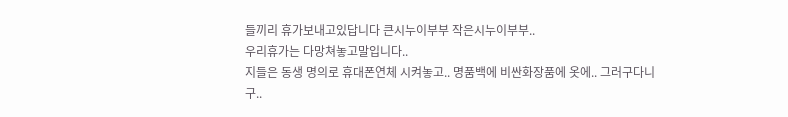들끼리 휴가보내고있답니다 큰시누이부부 작은시누이부부..
우리휴가는 다망쳐놓고말입니다..
지들은 동생 명의로 휴대폰연체 시켜놓고.. 명품백에 비싼화장품에 옷에.. 그러구다니구..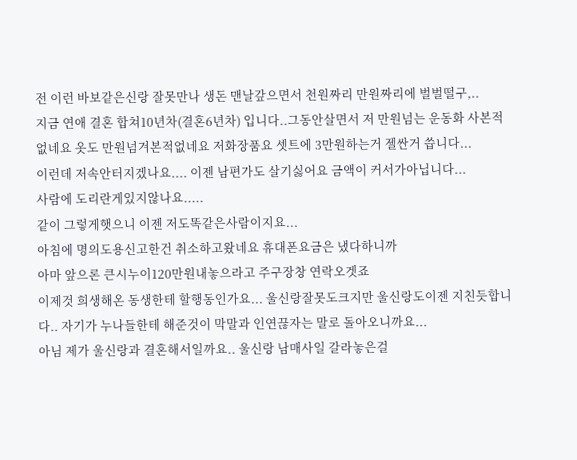전 이런 바보같은신랑 잘못만나 생돈 맨날갚으면서 천원짜리 만원짜리에 벌벌떨구,..
지금 연애 결혼 합쳐10년차(결혼6년차) 입니다..그동안살면서 저 만원넘는 운동화 사본적
없네요 옷도 만원넘겨본적없네요 저화장품요 셋트에 3만원하는거 젤싼거 씁니다...
이런데 저속안터지겠나요.... 이젠 남편가도 살기싫어요 금액이 커서가아닙니다...
사람에 도리란게있지않나요.....
같이 그렇게햇으니 이젠 저도똑같은사람이지요...
아침에 명의도용신고한건 취소하고왔네요 휴대폰요금은 냈다하니까
아마 앞으론 큰시누이120만원내놓으라고 주구장창 연락오겟죠
이제것 희생해온 동생한테 할행동인가요... 울신랑잘못도크지만 울신랑도이젠 지친듯합니
다.. 자기가 누나들한테 해준것이 막말과 인연끊자는 말로 돌아오니까요...
아님 제가 울신랑과 결혼해서일까요.. 울신랑 남매사일 갈라놓은걸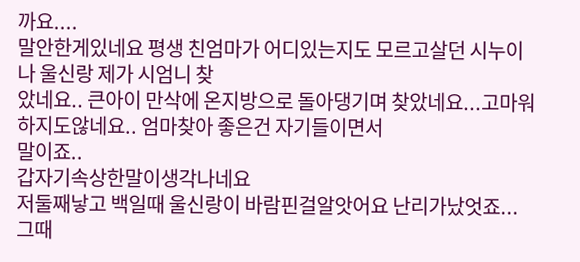까요....
말안한게있네요 평생 친엄마가 어디있는지도 모르고살던 시누이나 울신랑 제가 시엄니 찾
았네요.. 큰아이 만삭에 온지방으로 돌아댕기며 찾았네요...고마워하지도않네요.. 엄마찾아 좋은건 자기들이면서
말이죠..
갑자기속상한말이생각나네요
저둘째낳고 백일때 울신랑이 바람핀걸알앗어요 난리가났엇죠...
그때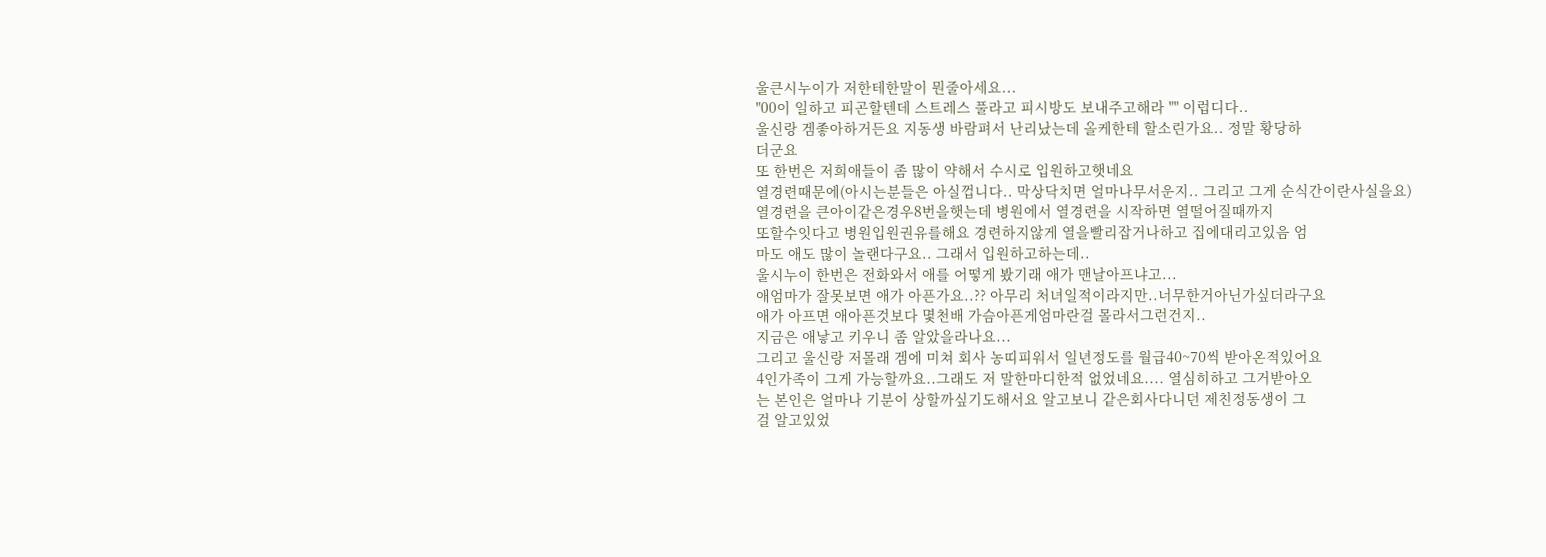울큰시누이가 저한테한말이 뭔줄아세요...
"00이 일하고 피곤할텐데 스트레스 풀라고 피시방도 보내주고해라 "" 이럽디다..
울신랑 겜좋아하거든요 지동생 바람펴서 난리났는데 올케한테 할소린가요.. 정말 황당하
더군요
또 한번은 저희애들이 좀 많이 약해서 수시로 입원하고햇네요
열경련때문에(아시는분들은 아실껍니다.. 막상닥치면 얼마나무서운지.. 그리고 그게 순식간이란사실을요)
열경련을 큰아이같은경우8번을햇는데 병원에서 열경련을 시작하면 열떨어질때까지
또할수잇다고 병원입원권유를해요 경련하지않게 열을빨리잡거나하고 집에대리고있음 엄
마도 애도 많이 놀랜다구요.. 그래서 입원하고하는데..
울시누이 한번은 전화와서 애를 어떻게 봤기래 애가 맨날아프냐고...
애엄마가 잘못보면 애가 아픈가요..?? 아무리 처녀일적이라지만..너무한거아닌가싶더라구요
애가 아프면 애아픈것보다 몇천배 가슴아픈게엄마란걸 몰라서그런건지..
지금은 애낳고 키우니 좀 알았을라나요...
그리고 울신랑 저몰래 겜에 미쳐 회사 농띠피워서 일년정도를 월급40~70씩 받아온적있어요
4인가족이 그게 가능할까요..그래도 저 말한마디한적 없었네요.... 열심히하고 그거받아오
는 본인은 얼마나 기분이 상할까싶기도해서요 알고보니 같은회사다니던 제친정동생이 그
걸 알고있었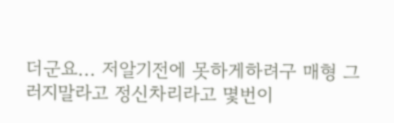더군요... 저알기전에 못하게하려구 매형 그러지말라고 정신차리라고 몇번이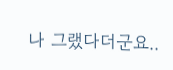나 그랬다더군요..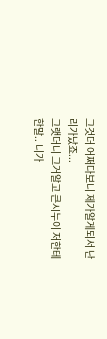그것더 어쩌다보니 제가알게되서 난리가났죠...
그랫더니 그거알고 큰시누이 저한테 한말.. 니가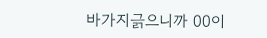바가지긁으니까 00이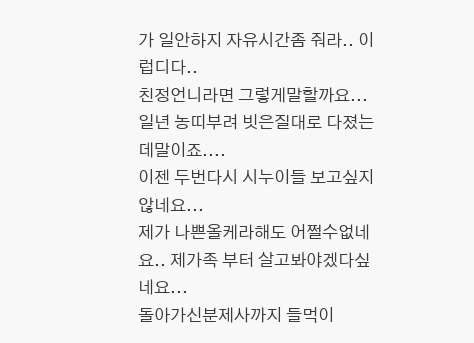가 일안하지 자유시간좀 줘라.. 이럽디다..
친정언니라면 그렇게말할까요...
일년 농띠부려 빗은질대로 다졌는데말이죠....
이젠 두번다시 시누이들 보고싶지않네요...
제가 나쁜올케라해도 어쩔수없네요.. 제가족 부터 살고봐야겠다싶네요...
돌아가신분제사까지 들먹이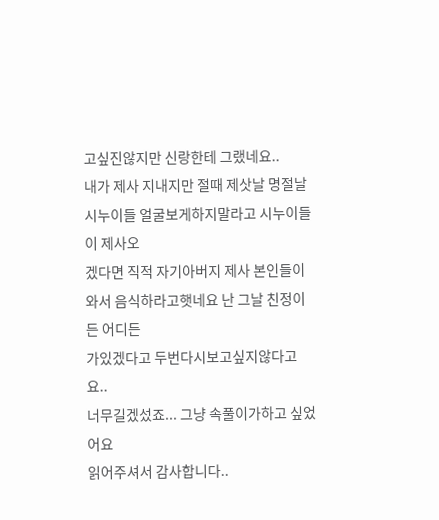고싶진않지만 신랑한테 그랬네요..
내가 제사 지내지만 절때 제삿날 명절날 시누이들 얼굴보게하지말라고 시누이들이 제사오
겠다면 직적 자기아버지 제사 본인들이와서 음식하라고햇네요 난 그날 친정이든 어디든
가있겠다고 두번다시보고싶지않다고요..
너무길겠섰죠... 그냥 속풀이가하고 싶었어요
읽어주셔서 감사합니다..